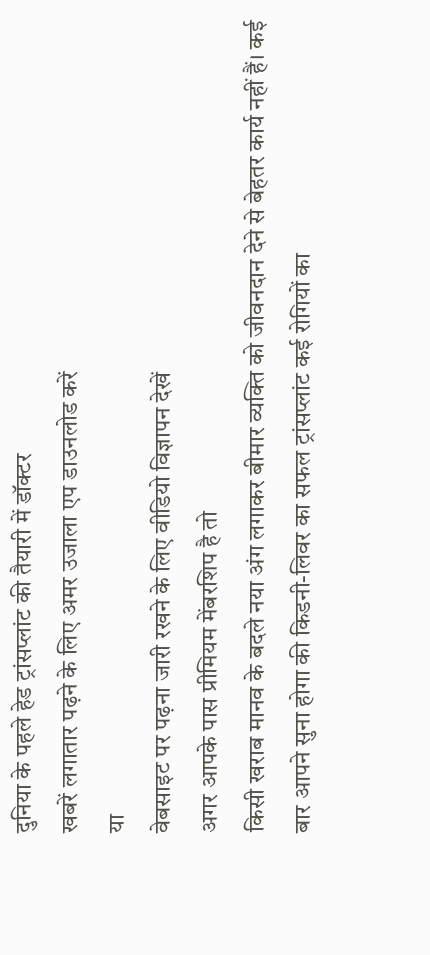दुनिया के पहले हेड ट्रांसप्लांट की तैयारी में डॉक्टर
खबरें लगातार पढ़ने के लिए अमर उजाला एप डाउनलोड करें
या
वेबसाइट पर पढ़ना जारी रखने के लिए वीडियो विज्ञापन देखें
अगर आपके पास प्रीमियम मेंबरशिप है तो
किसी खराब मानव के बदले नया अंग लगाकर बीमार व्यक्ति को जीवनदान देने से बेहतर कार्य नहीं हैं। कई बार आपने सुना होगा की किडनी-लिवर का सफल ट्रांसप्लांट कई रोगियों का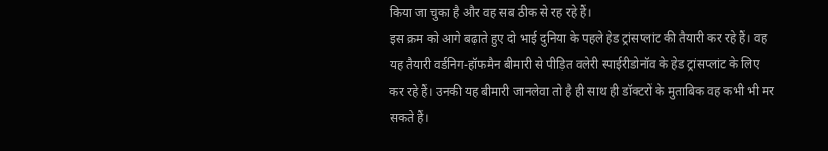किया जा चुका है और वह सब ठीक से रह रहे हैं।
इस क्रम को आगे बढ़ाते हुए दो भाई दुनिया के पहले हेड ट्रांसप्लांट की तैयारी कर रहे हैं। वह यह तैयारी वर्डनिग-हॉफमैन बीमारी से पीड़ित वलेरी स्पाईरीडोनॉव के हेड ट्रांसप्लांट के लिए कर रहे हैं। उनकी यह बीमारी जानलेवा तो है ही साथ ही डॉक्टरों के मुताबिक वह कभी भी मर सकते हैं।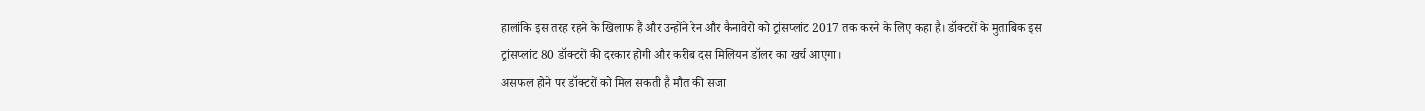हालांकि इस तरह रहने के खिलाफ हैं और उन्होंने रेन और कैनावेरो को ट्रांसप्लांट 2017 तक करने के लिए कहा है। डॉक्टरों के मुताबिक इस ट्रांसप्लांट 80 डॉक्टरों की दरकार होगी और करीब दस मिलियन डॉलर का खर्च आएगा।
असफल होने पर डॉक्टरों को मिल सकती है मौत की सजा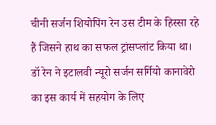चीनी सर्जन शियोपिंग रेन उस टीम के हिस्सा रहे हैं जिसने हाथ का सफल ट्रांसप्लांट किया था। डॉ रेन ने इटालवी न्यूरो सर्जन सर्गियो कानावेरो का इस कार्य में सहयोग के लिए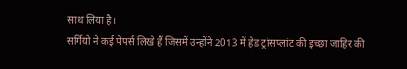साथ लिया है।
सर्गियो ने कई पेपर्स लिखे हैं जिसमें उन्होंने 2013 में हेड ट्रांसप्लांट की इच्छा जाहिर की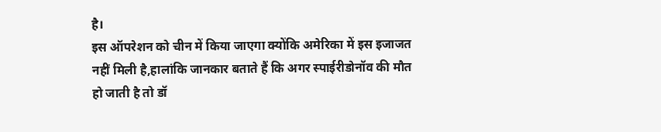है।
इस ऑपरेशन को चीन में किया जाएगा क्योंकि अमेरिका में इस इजाजत नहीं मिली है,हालांकि जानकार बताते हैं कि अगर स्पाईरीडोनॉव की मौत हो जाती है तो डॉ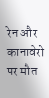रेन और कानावेरो पर मौत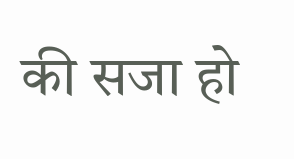की सजा हो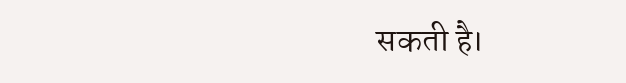सकती है।